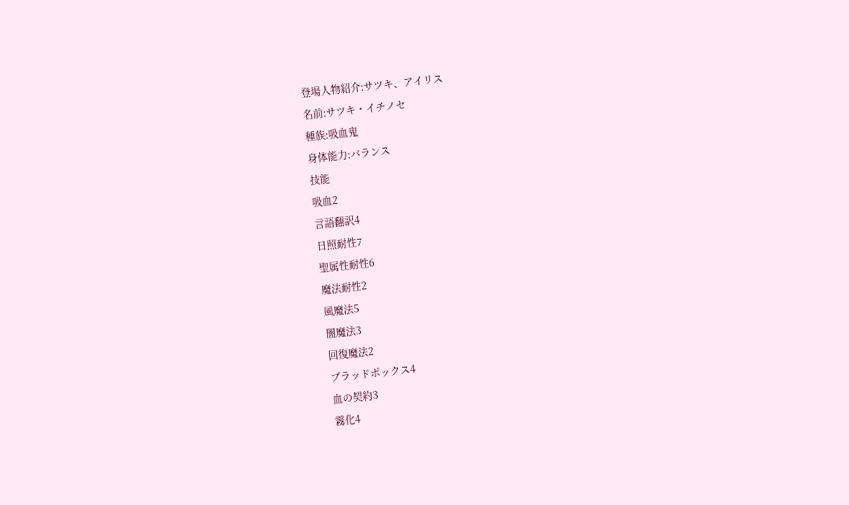登場人物紹介:サツキ、アイリス
名前:サツキ・イチノセ
種族:吸血鬼
身体能力:バランス
技能
吸血2
言語翻訳4
日照耐性7
聖属性耐性6
魔法耐性2
風魔法5
闇魔法3
回復魔法2
ブラッドボックス4
血の契約3
霧化4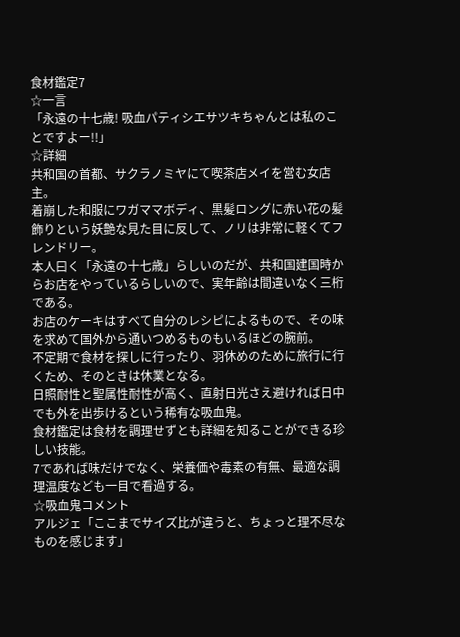食材鑑定7
☆一言
「永遠の十七歳! 吸血パティシエサツキちゃんとは私のことですよー!!」
☆詳細
共和国の首都、サクラノミヤにて喫茶店メイを営む女店主。
着崩した和服にワガママボディ、黒髪ロングに赤い花の髪飾りという妖艶な見た目に反して、ノリは非常に軽くてフレンドリー。
本人曰く「永遠の十七歳」らしいのだが、共和国建国時からお店をやっているらしいので、実年齢は間違いなく三桁である。
お店のケーキはすべて自分のレシピによるもので、その味を求めて国外から通いつめるものもいるほどの腕前。
不定期で食材を探しに行ったり、羽休めのために旅行に行くため、そのときは休業となる。
日照耐性と聖属性耐性が高く、直射日光さえ避ければ日中でも外を出歩けるという稀有な吸血鬼。
食材鑑定は食材を調理せずとも詳細を知ることができる珍しい技能。
7であれば味だけでなく、栄養価や毒素の有無、最適な調理温度なども一目で看過する。
☆吸血鬼コメント
アルジェ「ここまでサイズ比が違うと、ちょっと理不尽なものを感じます」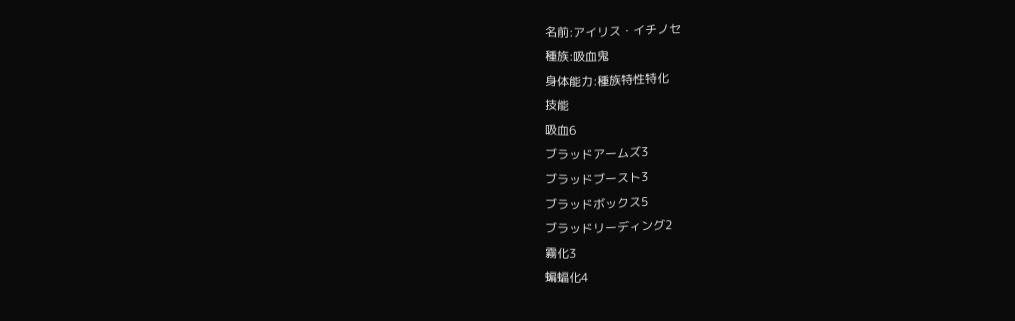名前:アイリス・イチノセ
種族:吸血鬼
身体能力:種族特性特化
技能
吸血6
ブラッドアームズ3
ブラッドブースト3
ブラッドボックス5
ブラッドリーディング2
霧化3
蝙蝠化4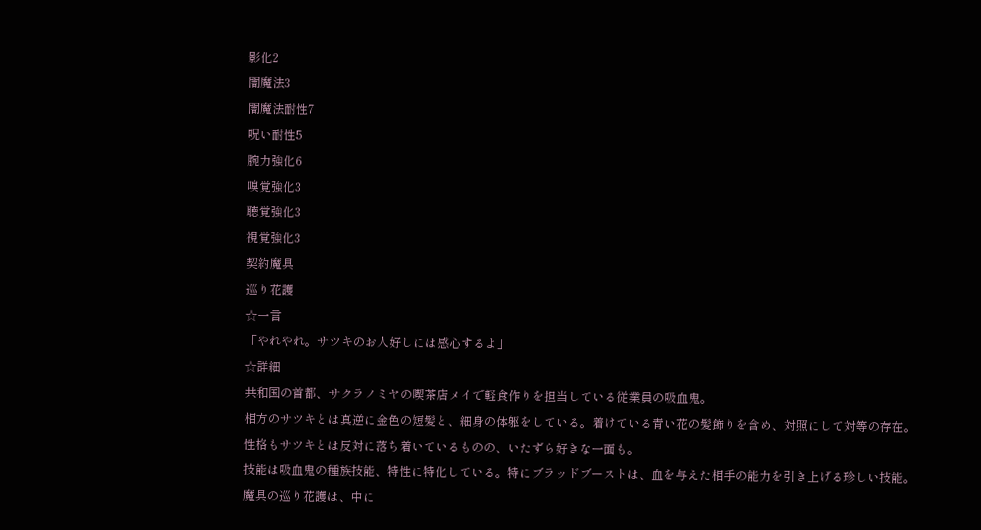影化2
闇魔法3
闇魔法耐性7
呪い耐性5
腕力強化6
嗅覚強化3
聴覚強化3
視覚強化3
契約魔具
巡り花護
☆一言
「やれやれ。サツキのお人好しには感心するよ」
☆詳細
共和国の首都、サクラノミヤの喫茶店メイで軽食作りを担当している従業員の吸血鬼。
相方のサツキとは真逆に金色の短髪と、細身の体躯をしている。着けている青い花の髪飾りを含め、対照にして対等の存在。
性格もサツキとは反対に落ち着いているものの、いたずら好きな一面も。
技能は吸血鬼の種族技能、特性に特化している。特にブラッドブーストは、血を与えた相手の能力を引き上げる珍しい技能。
魔具の巡り花護は、中に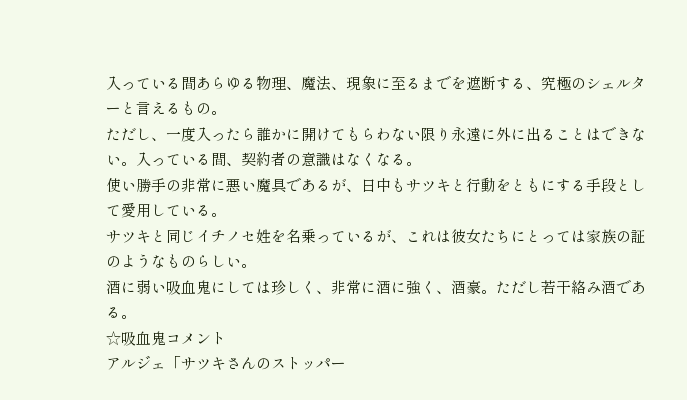入っている間あらゆる物理、魔法、現象に至るまでを遮断する、究極のシェルターと言えるもの。
ただし、一度入ったら誰かに開けてもらわない限り永遠に外に出ることはできない。入っている間、契約者の意識はなくなる。
使い勝手の非常に悪い魔具であるが、日中もサツキと行動をともにする手段として愛用している。
サツキと同じイチノセ姓を名乗っているが、これは彼女たちにとっては家族の証のようなものらしい。
酒に弱い吸血鬼にしては珍しく、非常に酒に強く、酒豪。ただし若干絡み酒である。
☆吸血鬼コメント
アルジェ「サツキさんのストッパー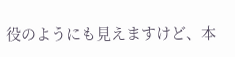役のようにも見えますけど、本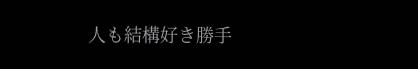人も結構好き勝手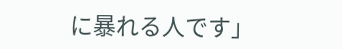に暴れる人です」